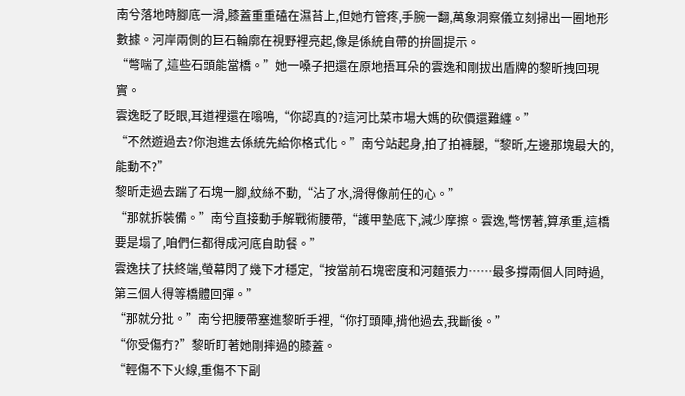南兮落地時腳底一滑,膝蓋重重磕在濕苔上,但她冇管疼,手腕一翻,萬象洞察儀立刻掃出一圈地形數據。河岸兩側的巨石輪廓在視野裡亮起,像是係統自帶的拚圖提示。
“彆喘了,這些石頭能當橋。”她一嗓子把還在原地捂耳朵的雲逸和剛拔出盾牌的黎昕拽回現實。
雲逸眨了眨眼,耳道裡還在嗡鳴,“你認真的?這河比菜市場大媽的砍價還難纏。”
“不然遊過去?你泡進去係統先給你格式化。”南兮站起身,拍了拍褲腿,“黎昕,左邊那塊最大的,能動不?”
黎昕走過去踹了石塊一腳,紋絲不動,“沾了水,滑得像前任的心。”
“那就拆裝備。”南兮直接動手解戰術腰帶,“護甲墊底下,減少摩擦。雲逸,彆愣著,算承重,這橋要是塌了,咱們仨都得成河底自助餐。”
雲逸扶了扶終端,螢幕閃了幾下才穩定,“按當前石塊密度和河麵張力……最多撐兩個人同時過,第三個人得等橋體回彈。”
“那就分批。”南兮把腰帶塞進黎昕手裡,“你打頭陣,揹他過去,我斷後。”
“你受傷冇?”黎昕盯著她剛摔過的膝蓋。
“輕傷不下火線,重傷不下副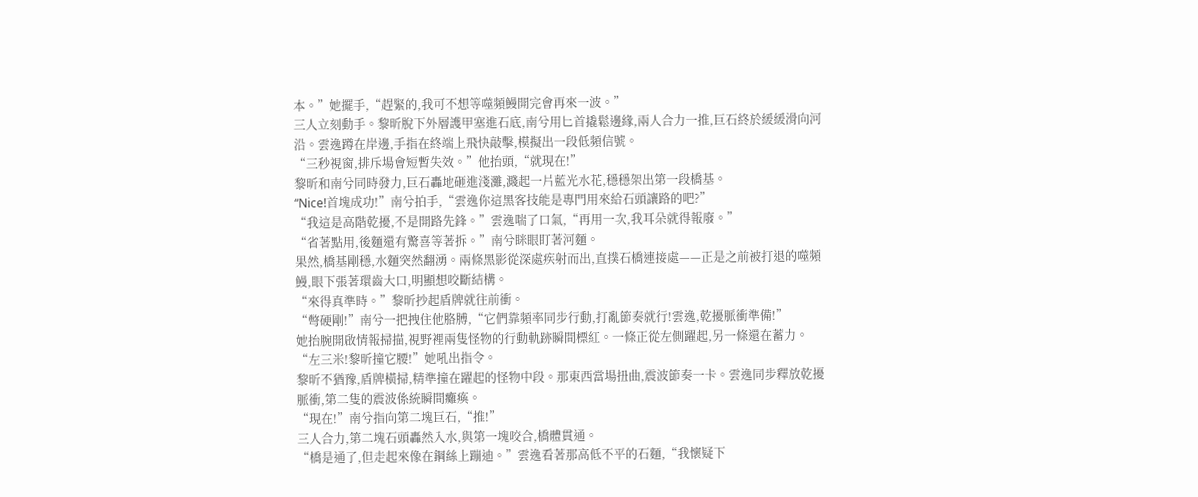本。”她擺手,“趕緊的,我可不想等噬頻鰻開完會再來一波。”
三人立刻動手。黎昕脫下外層護甲塞進石底,南兮用匕首撬鬆邊緣,兩人合力一推,巨石終於緩緩滑向河沿。雲逸蹲在岸邊,手指在終端上飛快敲擊,模擬出一段低頻信號。
“三秒視窗,排斥場會短暫失效。”他抬頭,“就現在!”
黎昕和南兮同時發力,巨石轟地砸進淺灘,濺起一片藍光水花,穩穩架出第一段橋基。
“Nice!首塊成功!”南兮拍手,“雲逸你這黑客技能是專門用來給石頭讓路的吧?”
“我這是高階乾擾,不是開路先鋒。”雲逸喘了口氣,“再用一次,我耳朵就得報廢。”
“省著點用,後麵還有驚喜等著拆。”南兮眯眼盯著河麵。
果然,橋基剛穩,水麵突然翻湧。兩條黑影從深處疾射而出,直撲石橋連接處——正是之前被打退的噬頻鰻,眼下張著環齒大口,明顯想咬斷結構。
“來得真準時。”黎昕抄起盾牌就往前衝。
“彆硬剛!”南兮一把拽住他胳膊,“它們靠頻率同步行動,打亂節奏就行!雲逸,乾擾脈衝準備!”
她抬腕開啟情報掃描,視野裡兩隻怪物的行動軌跡瞬間標紅。一條正從左側躍起,另一條還在蓄力。
“左三米!黎昕撞它腰!”她吼出指令。
黎昕不猶豫,盾牌橫掃,精準撞在躍起的怪物中段。那東西當場扭曲,震波節奏一卡。雲逸同步釋放乾擾脈衝,第二隻的震波係統瞬間癱瘓。
“現在!”南兮指向第二塊巨石,“推!”
三人合力,第二塊石頭轟然入水,與第一塊咬合,橋體貫通。
“橋是通了,但走起來像在鋼絲上蹦迪。”雲逸看著那高低不平的石麵,“我懷疑下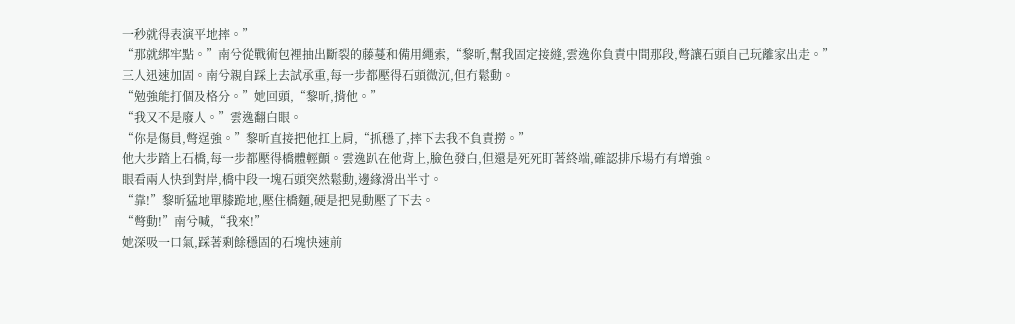一秒就得表演平地摔。”
“那就綁牢點。”南兮從戰術包裡抽出斷裂的藤蔓和備用繩索,“黎昕,幫我固定接縫,雲逸你負責中間那段,彆讓石頭自己玩離家出走。”
三人迅速加固。南兮親自踩上去試承重,每一步都壓得石頭微沉,但冇鬆動。
“勉強能打個及格分。”她回頭,“黎昕,揹他。”
“我又不是廢人。”雲逸翻白眼。
“你是傷員,彆逞強。”黎昕直接把他扛上肩,“抓穩了,摔下去我不負責撈。”
他大步踏上石橋,每一步都壓得橋體輕顫。雲逸趴在他背上,臉色發白,但還是死死盯著終端,確認排斥場冇有增強。
眼看兩人快到對岸,橋中段一塊石頭突然鬆動,邊緣滑出半寸。
“靠!”黎昕猛地單膝跪地,壓住橋麵,硬是把晃動壓了下去。
“彆動!”南兮喊,“我來!”
她深吸一口氣,踩著剩餘穩固的石塊快速前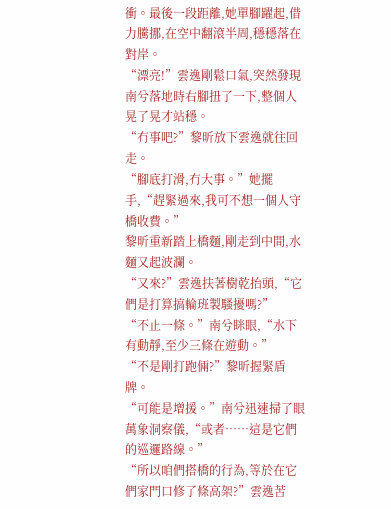衝。最後一段距離,她單腳躍起,借力騰挪,在空中翻滾半周,穩穩落在對岸。
“漂亮!”雲逸剛鬆口氣,突然發現南兮落地時右腳扭了一下,整個人晃了晃才站穩。
“冇事吧?”黎昕放下雲逸就往回走。
“腳底打滑,冇大事。”她擺手,“趕緊過來,我可不想一個人守橋收費。”
黎昕重新踏上橋麵,剛走到中間,水麵又起波瀾。
“又來?”雲逸扶著樹乾抬頭,“它們是打算搞輪班製騷擾嗎?”
“不止一條。”南兮眯眼,“水下有動靜,至少三條在遊動。”
“不是剛打跑倆?”黎昕握緊盾牌。
“可能是增援。”南兮迅速掃了眼萬象洞察儀,“或者……這是它們的巡邏路線。”
“所以咱們搭橋的行為,等於在它們家門口修了條高架?”雲逸苦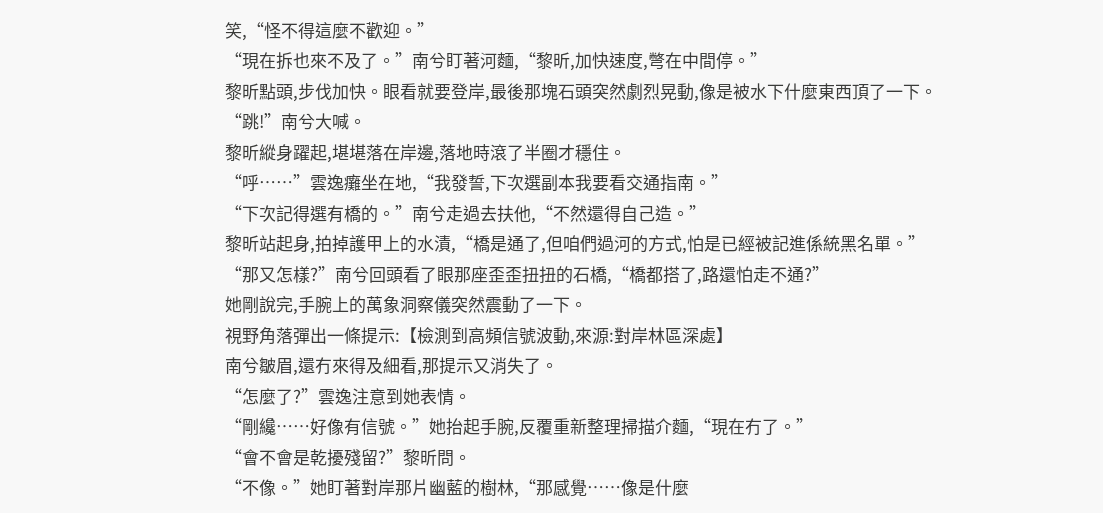笑,“怪不得這麼不歡迎。”
“現在拆也來不及了。”南兮盯著河麵,“黎昕,加快速度,彆在中間停。”
黎昕點頭,步伐加快。眼看就要登岸,最後那塊石頭突然劇烈晃動,像是被水下什麼東西頂了一下。
“跳!”南兮大喊。
黎昕縱身躍起,堪堪落在岸邊,落地時滾了半圈才穩住。
“呼……”雲逸癱坐在地,“我發誓,下次選副本我要看交通指南。”
“下次記得選有橋的。”南兮走過去扶他,“不然還得自己造。”
黎昕站起身,拍掉護甲上的水漬,“橋是通了,但咱們過河的方式,怕是已經被記進係統黑名單。”
“那又怎樣?”南兮回頭看了眼那座歪歪扭扭的石橋,“橋都搭了,路還怕走不通?”
她剛說完,手腕上的萬象洞察儀突然震動了一下。
視野角落彈出一條提示:【檢測到高頻信號波動,來源:對岸林區深處】
南兮皺眉,還冇來得及細看,那提示又消失了。
“怎麼了?”雲逸注意到她表情。
“剛纔……好像有信號。”她抬起手腕,反覆重新整理掃描介麵,“現在冇了。”
“會不會是乾擾殘留?”黎昕問。
“不像。”她盯著對岸那片幽藍的樹林,“那感覺……像是什麼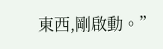東西,剛啟動。”